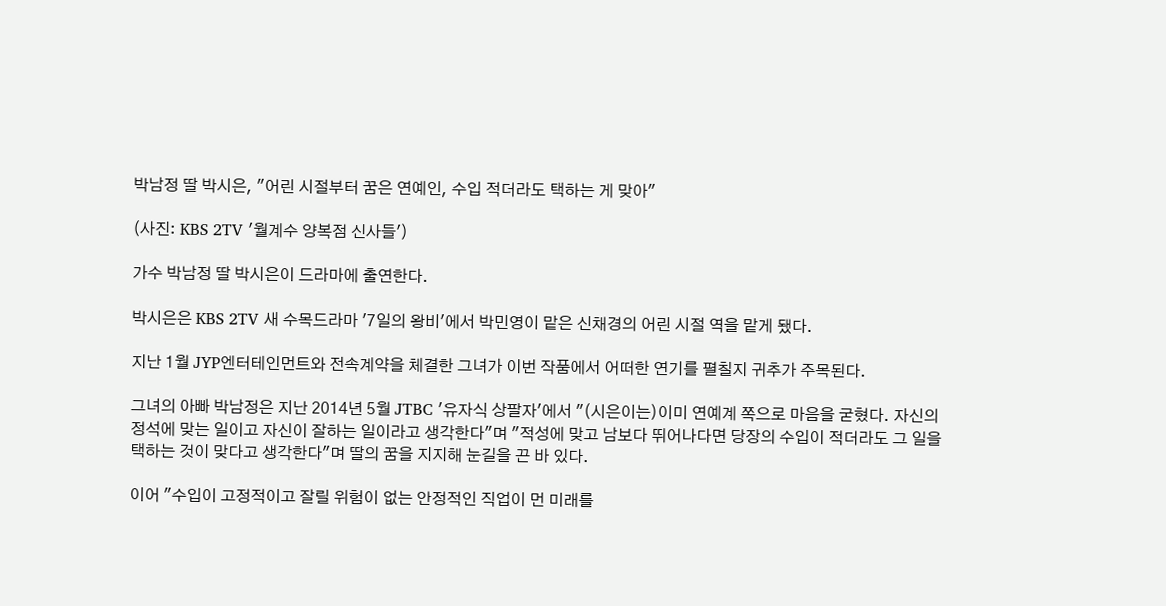박남정 딸 박시은, "어린 시절부터 꿈은 연예인, 수입 적더라도 택하는 게 맞아"

(사진: KBS 2TV '월계수 양복점 신사들')

가수 박남정 딸 박시은이 드라마에 출연한다.

박시은은 KBS 2TV 새 수목드라마 '7일의 왕비'에서 박민영이 맡은 신채경의 어린 시절 역을 맡게 됐다.

지난 1월 JYP엔터테인먼트와 전속계약을 체결한 그녀가 이번 작품에서 어떠한 연기를 펼칠지 귀추가 주목된다.

그녀의 아빠 박남정은 지난 2014년 5월 JTBC '유자식 상팔자'에서 "(시은이는)이미 연예계 쪽으로 마음을 굳혔다. 자신의 정석에 맞는 일이고 자신이 잘하는 일이라고 생각한다"며 "적성에 맞고 남보다 뛰어나다면 당장의 수입이 적더라도 그 일을 택하는 것이 맞다고 생각한다"며 딸의 꿈을 지지해 눈길을 끈 바 있다.

이어 "수입이 고정적이고 잘릴 위험이 없는 안정적인 직업이 먼 미래를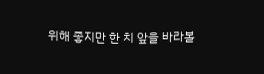위해 좋지만 한 치 앞을 바라볼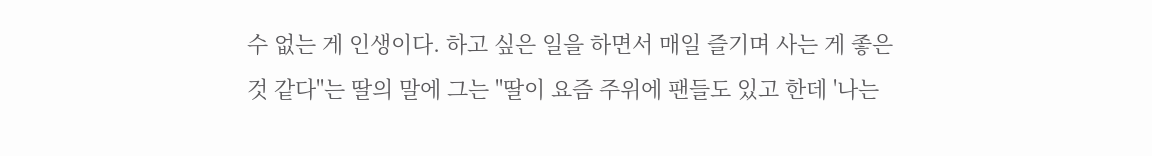수 없는 게 인생이다. 하고 싶은 일을 하면서 매일 즐기며 사는 게 좋은 것 같다"는 딸의 말에 그는 "딸이 요즘 주위에 팬들도 있고 한데 '나는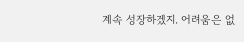계속 성장하겠지. 어려움은 없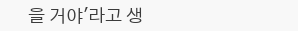을 거야'라고 생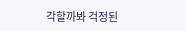각할까봐 걱정된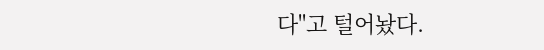다"고 털어놨다.